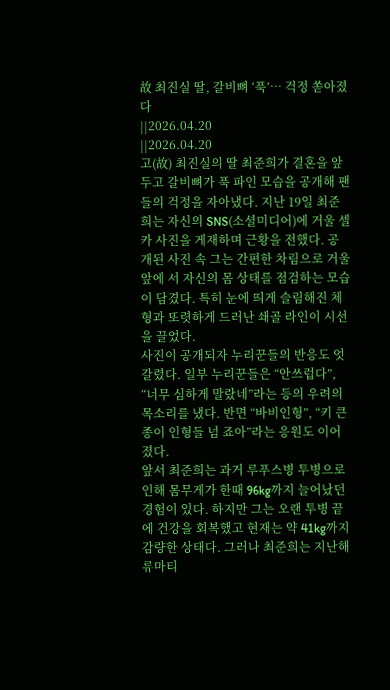故 최진실 딸, 갈비뼈 ‘푹’… 걱정 쏟아졌다
||2026.04.20
||2026.04.20
고(故) 최진실의 딸 최준희가 결혼을 앞두고 갈비뼈가 푹 파인 모습을 공개해 팬들의 걱정을 자아냈다. 지난 19일 최준희는 자신의 SNS(소셜미디어)에 거울 셀카 사진을 게재하며 근황을 전했다. 공개된 사진 속 그는 간편한 차림으로 거울 앞에 서 자신의 몸 상태를 점검하는 모습이 담겼다. 특히 눈에 띄게 슬림해진 체형과 또렷하게 드러난 쇄골 라인이 시선을 끌었다.
사진이 공개되자 누리꾼들의 반응도 엇갈렸다. 일부 누리꾼들은 “안쓰럽다”, “너무 심하게 말랐네”라는 등의 우려의 목소리를 냈다. 반면 “바비인형”, “키 큰 종이 인형들 넘 죠아”라는 응원도 이어졌다.
앞서 최준희는 과거 루푸스병 투병으로 인해 몸무게가 한때 96kg까지 늘어났던 경험이 있다. 하지만 그는 오랜 투병 끝에 건강을 회복했고 현재는 약 41kg까지 감량한 상태다. 그러나 최준희는 지난해 류마티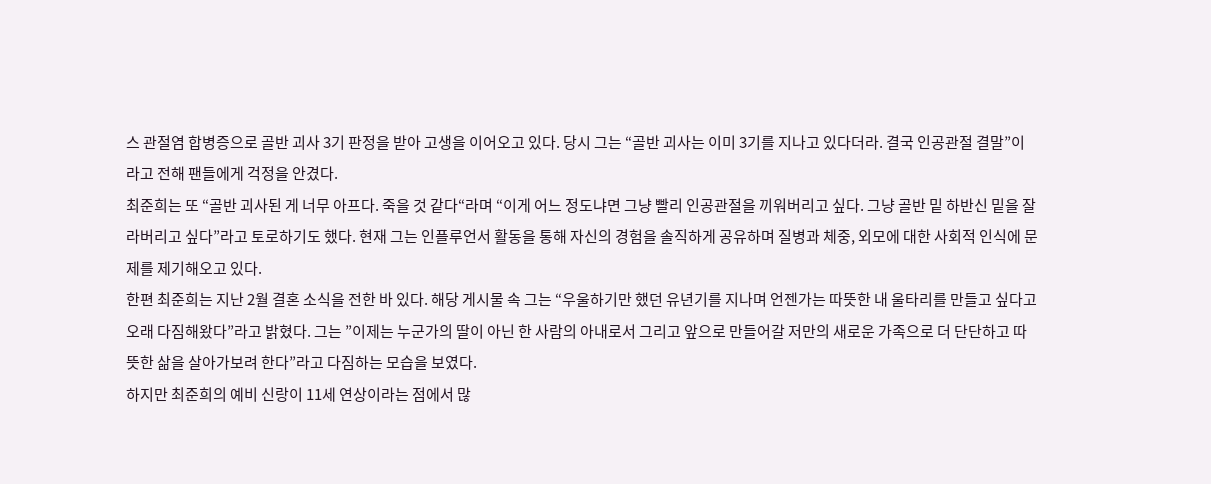스 관절염 합병증으로 골반 괴사 3기 판정을 받아 고생을 이어오고 있다. 당시 그는 “골반 괴사는 이미 3기를 지나고 있다더라. 결국 인공관절 결말”이라고 전해 팬들에게 걱정을 안겼다.
최준희는 또 “골반 괴사된 게 너무 아프다. 죽을 것 같다“라며 “이게 어느 정도냐면 그냥 빨리 인공관절을 끼워버리고 싶다. 그냥 골반 밑 하반신 밑을 잘라버리고 싶다”라고 토로하기도 했다. 현재 그는 인플루언서 활동을 통해 자신의 경험을 솔직하게 공유하며 질병과 체중, 외모에 대한 사회적 인식에 문제를 제기해오고 있다.
한편 최준희는 지난 2월 결혼 소식을 전한 바 있다. 해당 게시물 속 그는 “우울하기만 했던 유년기를 지나며 언젠가는 따뜻한 내 울타리를 만들고 싶다고 오래 다짐해왔다”라고 밝혔다. 그는 ”이제는 누군가의 딸이 아닌 한 사람의 아내로서 그리고 앞으로 만들어갈 저만의 새로운 가족으로 더 단단하고 따뜻한 삶을 살아가보려 한다”라고 다짐하는 모습을 보였다.
하지만 최준희의 예비 신랑이 11세 연상이라는 점에서 많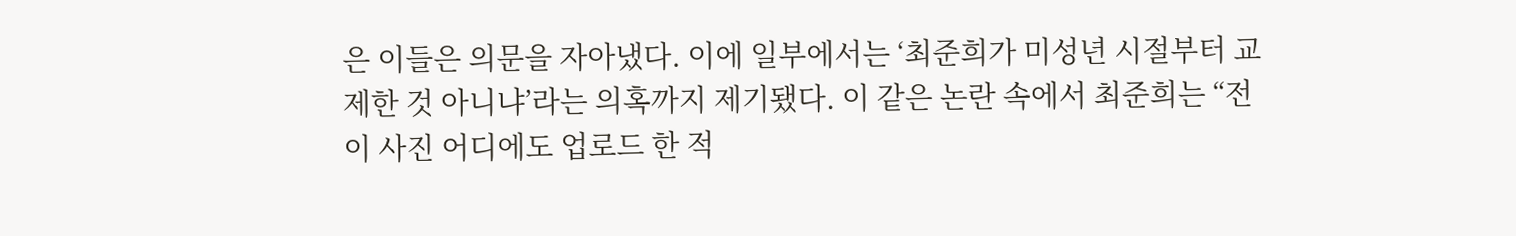은 이들은 의문을 자아냈다. 이에 일부에서는 ‘최준희가 미성년 시절부터 교제한 것 아니냐’라는 의혹까지 제기됐다. 이 같은 논란 속에서 최준희는 “전 이 사진 어디에도 업로드 한 적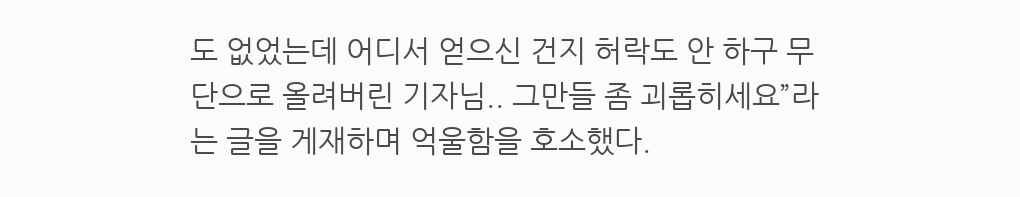도 없었는데 어디서 얻으신 건지 허락도 안 하구 무단으로 올려버린 기자님.. 그만들 좀 괴롭히세요”라는 글을 게재하며 억울함을 호소했다.